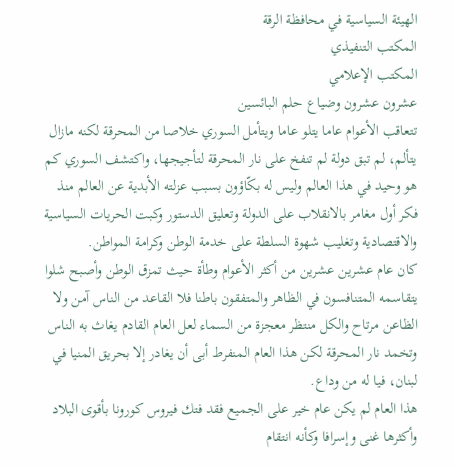الهيئة السياسية في محافظة الرقة
المكتب التنفيذي
المكتب الإعلامي
عشرون عشرون وضياع حلم البائسين
تتعاقب الأعوام عاما يتلو عاما ويتأمل السوري خلاصا من المحرقة لكنه مازال يتألم، لم تبق دولة لم تنفخ على نار المحرقة لتأجيجها، واكتشف السوري كم هو وحيد في هذا العالم وليس له بكّاؤون بسبب عزلته الأبدية عن العالم منذ فكر أول مغامر بالانقلاب على الدولة وتعليق الدستور وكبت الحريات السياسية والاقتصادية وتغليب شهوة السلطة على خدمة الوطن وكرامة المواطن.
كان عام عشرين عشرين من أكثر الأعوام وطأة حيث تمزق الوطن وأصبح شلوا يتقاسمه المتنافسون في الظاهر والمتفقون باطنا فلا القاعد من الناس آمن ولا الظاعن مرتاح والكل منتظر معجزة من السماء لعل العام القادم يغاث به الناس وتخمد نار المحرقة لكن هذا العام المنفرط أبى أن يغادر إلا بحريق المنيا في لبنان، فيا له من وداع.
هذا العام لم يكن عام خير على الجميع فقد فتك فيروس كورونا بأقوى البلاد وأكثرها غنى وإسرافا وكأنه انتقام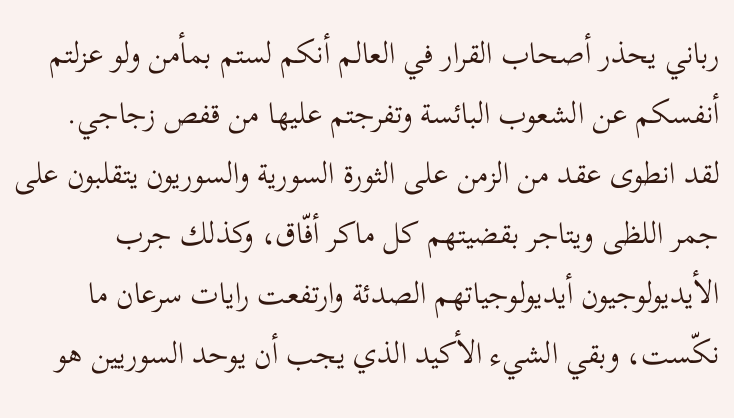رباني يحذر أصحاب القرار في العالم أنكم لستم بمأمن ولو عزلتم أنفسكم عن الشعوب البائسة وتفرجتم عليها من قفص زجاجي.
لقد انطوى عقد من الزمن على الثورة السورية والسوريون يتقلبون على جمر اللظى ويتاجر بقضيتهم كل ماكر أفّاق، وكذلك جرب الأيديولوجيون أيديولوجياتهم الصدئة وارتفعت رايات سرعان ما نكّست، وبقي الشيء الأكيد الذي يجب أن يوحد السوريين هو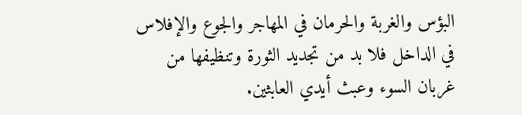البؤس والغربة والحرمان في المهاجر والجوع والإفلاس في الداخل فلا بد من تجديد الثورة وتنظيفها من غربان السوء وعبث أيدي العابثين.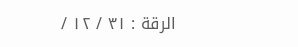الرقة : ٣١ / ١٢ /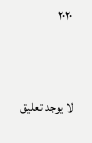٢٠٢٠


لا يوجد تعليق